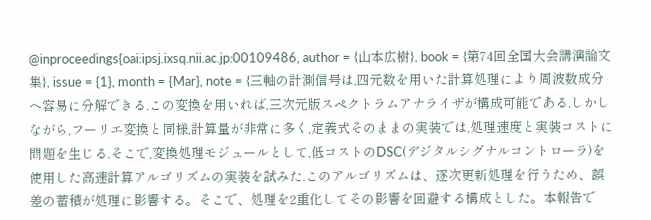@inproceedings{oai:ipsj.ixsq.nii.ac.jp:00109486, author = {山本広樹}, book = {第74回全国大会講演論文集}, issue = {1}, month = {Mar}, note = {三軸の計測信号は,四元数を用いた計算処理により周波数成分へ容易に分解できる.この変換を用いれば,三次元版スペクトラムアナライザが構成可能である.しかしながら,フーリエ変換と同様,計算量が非常に多く,定義式そのままの実装では,処理速度と実装コストに問題を生じる.そこで,変換処理モジュールとして,低コストのDSC(デジタルシグナルコントローラ)を使用した高速計算アルゴリズムの実装を試みた.このアルゴリズムは、逐次更新処理を行うため、誤差の蓄積が処理に影響する。そこで、処理を2重化してその影響を回避する構成とした。本報告で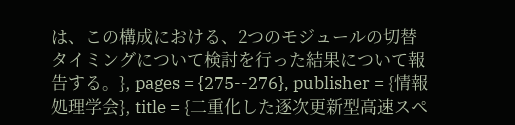は、この構成における、2つのモジュールの切替タイミングについて検討を行った結果について報告する。}, pages = {275--276}, publisher = {情報処理学会}, title = {二重化した逐次更新型高速スペ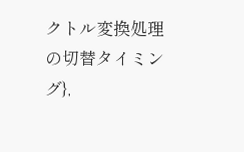クトル変換処理の切替タイミング},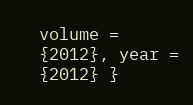volume = {2012}, year = {2012} }